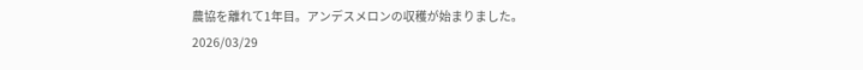農協を離れて1年目。アンデスメロンの収穫が始まりました。
2026/03/29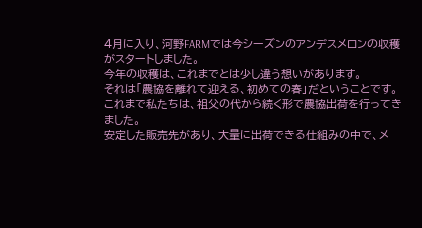4月に入り、河野FARMでは今シーズンのアンデスメロンの収穫がスタートしました。
今年の収穫は、これまでとは少し違う想いがあります。
それは「農協を離れて迎える、初めての春」だということです。
これまで私たちは、祖父の代から続く形で農協出荷を行ってきました。
安定した販売先があり、大量に出荷できる仕組みの中で、メ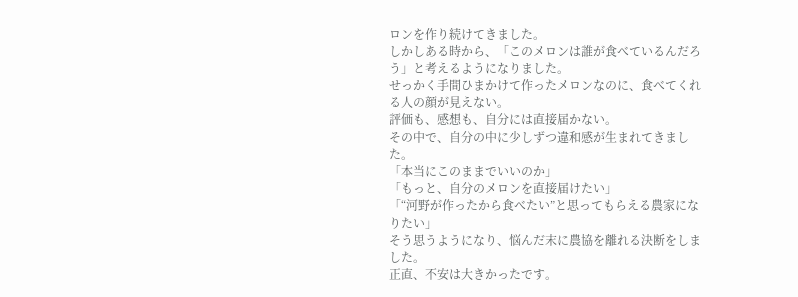ロンを作り続けてきました。
しかしある時から、「このメロンは誰が食べているんだろう」と考えるようになりました。
せっかく手間ひまかけて作ったメロンなのに、食べてくれる人の顔が見えない。
評価も、感想も、自分には直接届かない。
その中で、自分の中に少しずつ違和感が生まれてきました。
「本当にこのままでいいのか」
「もっと、自分のメロンを直接届けたい」
「“河野が作ったから食べたい”と思ってもらえる農家になりたい」
そう思うようになり、悩んだ末に農協を離れる決断をしました。
正直、不安は大きかったです。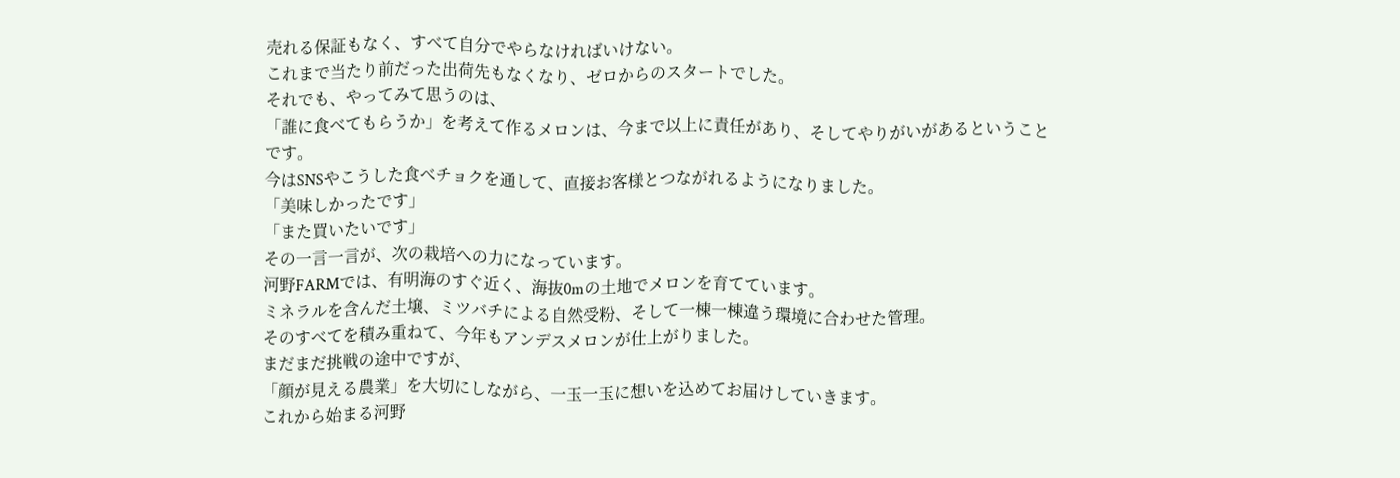売れる保証もなく、すべて自分でやらなければいけない。
これまで当たり前だった出荷先もなくなり、ゼロからのスタートでした。
それでも、やってみて思うのは、
「誰に食べてもらうか」を考えて作るメロンは、今まで以上に責任があり、そしてやりがいがあるということです。
今はSNSやこうした食べチョクを通して、直接お客様とつながれるようになりました。
「美味しかったです」
「また買いたいです」
その一言一言が、次の栽培への力になっています。
河野FARMでは、有明海のすぐ近く、海抜0mの土地でメロンを育てています。
ミネラルを含んだ土壌、ミツバチによる自然受粉、そして一棟一棟違う環境に合わせた管理。
そのすべてを積み重ねて、今年もアンデスメロンが仕上がりました。
まだまだ挑戦の途中ですが、
「顔が見える農業」を大切にしながら、一玉一玉に想いを込めてお届けしていきます。
これから始まる河野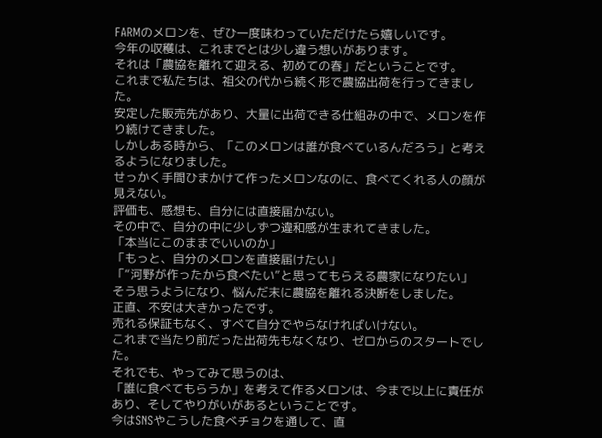FARMのメロンを、ぜひ一度味わっていただけたら嬉しいです。
今年の収穫は、これまでとは少し違う想いがあります。
それは「農協を離れて迎える、初めての春」だということです。
これまで私たちは、祖父の代から続く形で農協出荷を行ってきました。
安定した販売先があり、大量に出荷できる仕組みの中で、メロンを作り続けてきました。
しかしある時から、「このメロンは誰が食べているんだろう」と考えるようになりました。
せっかく手間ひまかけて作ったメロンなのに、食べてくれる人の顔が見えない。
評価も、感想も、自分には直接届かない。
その中で、自分の中に少しずつ違和感が生まれてきました。
「本当にこのままでいいのか」
「もっと、自分のメロンを直接届けたい」
「“河野が作ったから食べたい”と思ってもらえる農家になりたい」
そう思うようになり、悩んだ末に農協を離れる決断をしました。
正直、不安は大きかったです。
売れる保証もなく、すべて自分でやらなければいけない。
これまで当たり前だった出荷先もなくなり、ゼロからのスタートでした。
それでも、やってみて思うのは、
「誰に食べてもらうか」を考えて作るメロンは、今まで以上に責任があり、そしてやりがいがあるということです。
今はSNSやこうした食べチョクを通して、直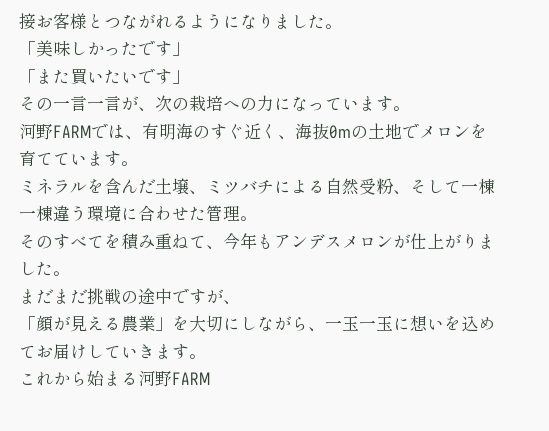接お客様とつながれるようになりました。
「美味しかったです」
「また買いたいです」
その一言一言が、次の栽培への力になっています。
河野FARMでは、有明海のすぐ近く、海抜0mの土地でメロンを育てています。
ミネラルを含んだ土壌、ミツバチによる自然受粉、そして一棟一棟違う環境に合わせた管理。
そのすべてを積み重ねて、今年もアンデスメロンが仕上がりました。
まだまだ挑戦の途中ですが、
「顔が見える農業」を大切にしながら、一玉一玉に想いを込めてお届けしていきます。
これから始まる河野FARM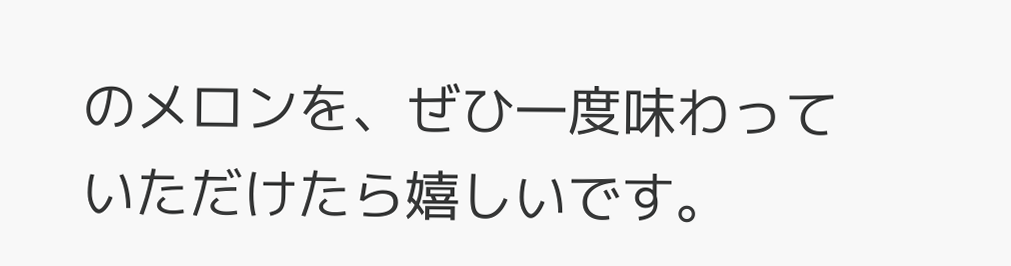のメロンを、ぜひ一度味わっていただけたら嬉しいです。